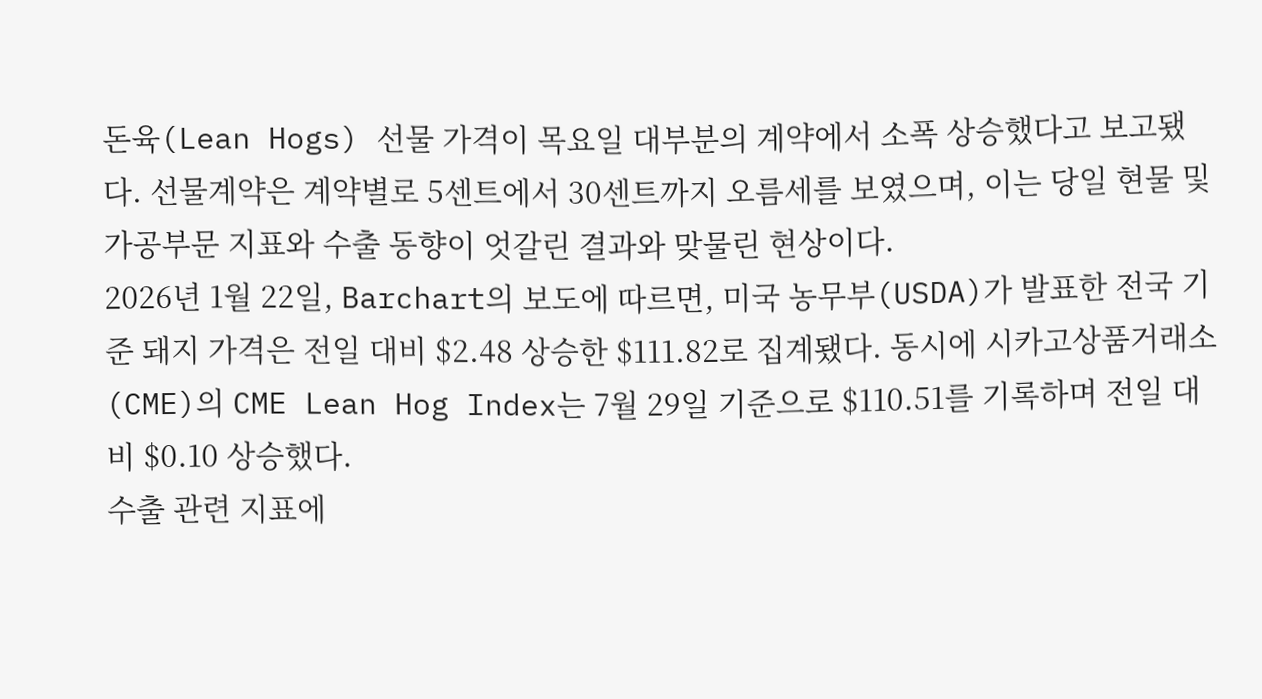돈육(Lean Hogs) 선물 가격이 목요일 대부분의 계약에서 소폭 상승했다고 보고됐다. 선물계약은 계약별로 5센트에서 30센트까지 오름세를 보였으며, 이는 당일 현물 및 가공부문 지표와 수출 동향이 엇갈린 결과와 맞물린 현상이다.
2026년 1월 22일, Barchart의 보도에 따르면, 미국 농무부(USDA)가 발표한 전국 기준 돼지 가격은 전일 대비 $2.48 상승한 $111.82로 집계됐다. 동시에 시카고상품거래소(CME)의 CME Lean Hog Index는 7월 29일 기준으로 $110.51를 기록하며 전일 대비 $0.10 상승했다.
수출 관련 지표에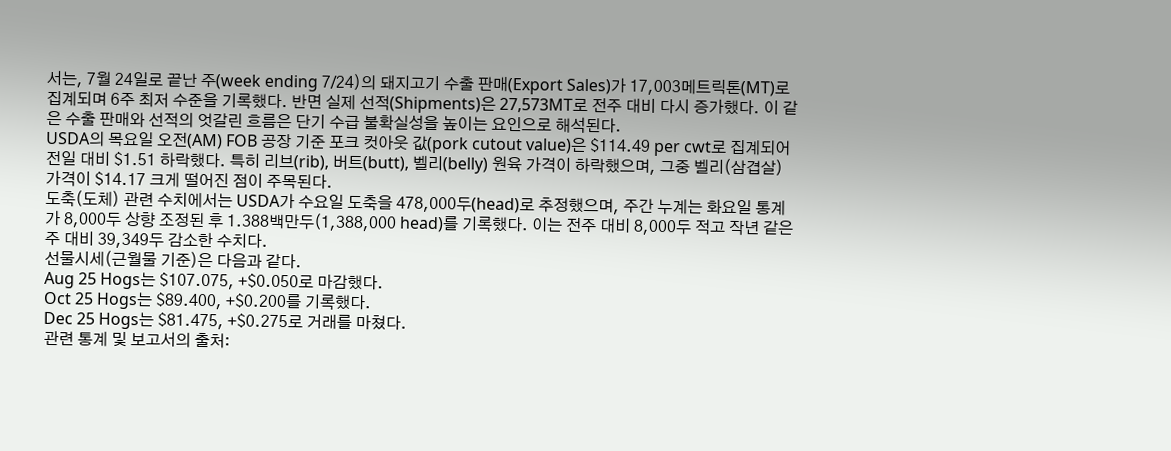서는, 7월 24일로 끝난 주(week ending 7/24)의 돼지고기 수출 판매(Export Sales)가 17,003메트릭톤(MT)로 집계되며 6주 최저 수준을 기록했다. 반면 실제 선적(Shipments)은 27,573MT로 전주 대비 다시 증가했다. 이 같은 수출 판매와 선적의 엇갈린 흐름은 단기 수급 불확실성을 높이는 요인으로 해석된다.
USDA의 목요일 오전(AM) FOB 공장 기준 포크 컷아웃 값(pork cutout value)은 $114.49 per cwt로 집계되어 전일 대비 $1.51 하락했다. 특히 리브(rib), 버트(butt), 벨리(belly) 원육 가격이 하락했으며, 그중 벨리(삼겹살) 가격이 $14.17 크게 떨어진 점이 주목된다.
도축(도체) 관련 수치에서는 USDA가 수요일 도축을 478,000두(head)로 추정했으며, 주간 누계는 화요일 통계가 8,000두 상향 조정된 후 1.388백만두(1,388,000 head)를 기록했다. 이는 전주 대비 8,000두 적고 작년 같은 주 대비 39,349두 감소한 수치다.
선물시세(근월물 기준)은 다음과 같다.
Aug 25 Hogs는 $107.075, +$0.050로 마감했다.
Oct 25 Hogs는 $89.400, +$0.200를 기록했다.
Dec 25 Hogs는 $81.475, +$0.275로 거래를 마쳤다.
관련 통계 및 보고서의 출처: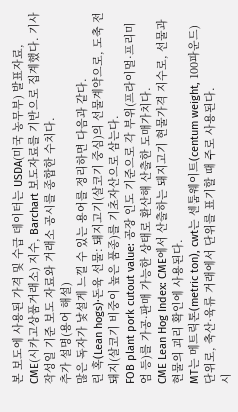본 보도에 사용된 가격 및 수급 데이터는 USDA(미국 농무부) 발표자료, CME(시카고상품거래소) 지수, Barchart 보도자료를 기반으로 집계했다. 기사 작성일 기준 보도 자료와 거래소 공시를 종합한 수치다.
추가 설명(용어 해설)
많은 독자가 낯설게 느낄 수 있는 용어를 정리하면 다음과 같다.
린 혹(Lean hogs)·돈육 선물: 돼지고기(살코기 중심)의 선물계약으로, 도축 전 돼지(살코기 비중이 높은 품종)를 기초자산으로 삼는다.
FOB plant pork cutout value: 공장 인도 기준으로 각 부위(프라이멀·프리미엄 등)를 가공·판매 가능한 상태로 환산해 산출한 도매가치다.
CME Lean Hog Index: CME에서 산출하는 돼지고기 현물가격 지수로, 선물과 현물의 괴리 확인에 사용된다.
MT는 메트릭톤(metric ton), cwt는 센툼웨이트(centum weight, 100파운드) 단위로, 축산·육류 거래에서 단위를 표기할 때 주로 사용된다.
시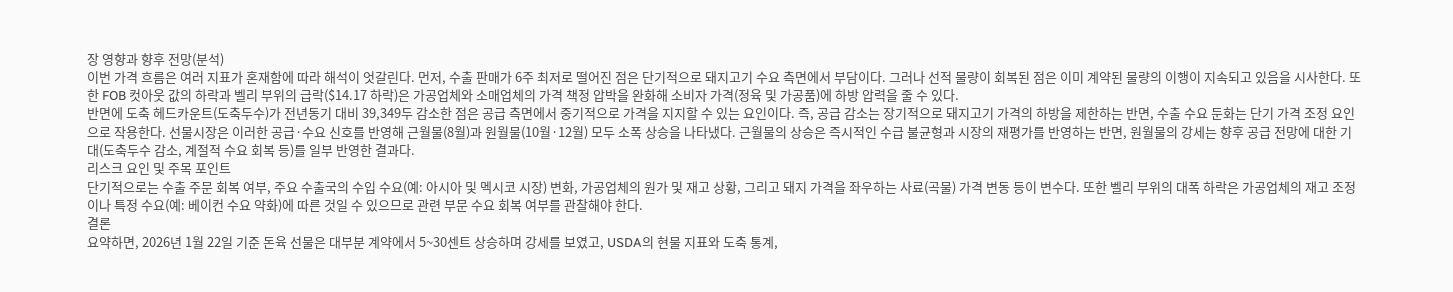장 영향과 향후 전망(분석)
이번 가격 흐름은 여러 지표가 혼재함에 따라 해석이 엇갈린다. 먼저, 수출 판매가 6주 최저로 떨어진 점은 단기적으로 돼지고기 수요 측면에서 부담이다. 그러나 선적 물량이 회복된 점은 이미 계약된 물량의 이행이 지속되고 있음을 시사한다. 또한 FOB 컷아웃 값의 하락과 벨리 부위의 급락($14.17 하락)은 가공업체와 소매업체의 가격 책정 압박을 완화해 소비자 가격(정육 및 가공품)에 하방 압력을 줄 수 있다.
반면에 도축 헤드카운트(도축두수)가 전년동기 대비 39,349두 감소한 점은 공급 측면에서 중기적으로 가격을 지지할 수 있는 요인이다. 즉, 공급 감소는 장기적으로 돼지고기 가격의 하방을 제한하는 반면, 수출 수요 둔화는 단기 가격 조정 요인으로 작용한다. 선물시장은 이러한 공급·수요 신호를 반영해 근월물(8월)과 원월물(10월·12월) 모두 소폭 상승을 나타냈다. 근월물의 상승은 즉시적인 수급 불균형과 시장의 재평가를 반영하는 반면, 원월물의 강세는 향후 공급 전망에 대한 기대(도축두수 감소, 계절적 수요 회복 등)를 일부 반영한 결과다.
리스크 요인 및 주목 포인트
단기적으로는 수출 주문 회복 여부, 주요 수출국의 수입 수요(예: 아시아 및 멕시코 시장) 변화, 가공업체의 원가 및 재고 상황, 그리고 돼지 가격을 좌우하는 사료(곡물) 가격 변동 등이 변수다. 또한 벨리 부위의 대폭 하락은 가공업체의 재고 조정이나 특정 수요(예: 베이컨 수요 약화)에 따른 것일 수 있으므로 관련 부문 수요 회복 여부를 관찰해야 한다.
결론
요약하면, 2026년 1월 22일 기준 돈육 선물은 대부분 계약에서 5~30센트 상승하며 강세를 보였고, USDA의 현물 지표와 도축 통계,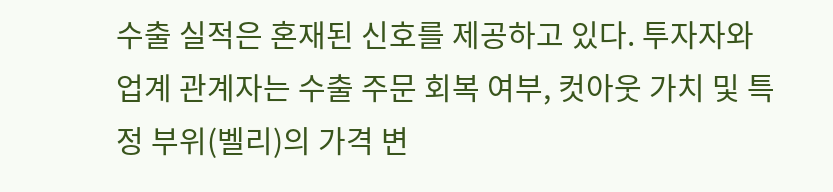수출 실적은 혼재된 신호를 제공하고 있다. 투자자와 업계 관계자는 수출 주문 회복 여부, 컷아웃 가치 및 특정 부위(벨리)의 가격 변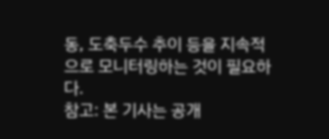동, 도축두수 추이 등을 지속적으로 모니터링하는 것이 필요하다.
참고: 본 기사는 공개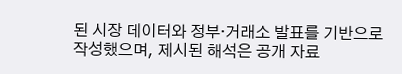된 시장 데이터와 정부·거래소 발표를 기반으로 작성했으며, 제시된 해석은 공개 자료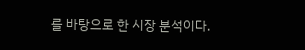를 바탕으로 한 시장 분석이다.